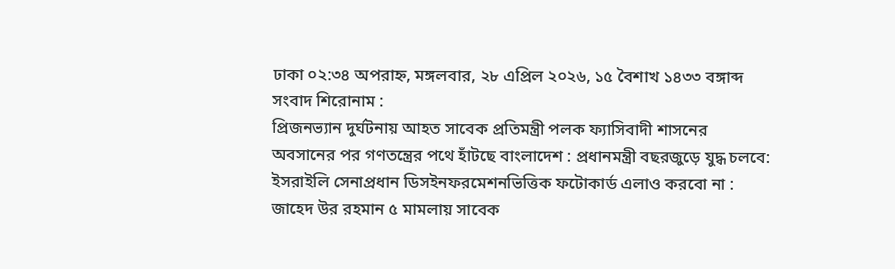ঢাকা ০২:৩৪ অপরাহ্ন, মঙ্গলবার, ২৮ এপ্রিল ২০২৬, ১৫ বৈশাখ ১৪৩৩ বঙ্গাব্দ
সংবাদ শিরোনাম :
প্রিজনভ্যান দুর্ঘটনায় আহত সাবেক প্রতিমন্ত্রী পলক ফ্যাসিবাদী শাসনের অবসানের পর গণতন্ত্রের পথে হাঁটছে বাংলাদেশ : প্রধানমন্ত্রী বছরজুড়ে যুদ্ধ চলবে: ইসরাইলি সেনাপ্রধান ডিসইনফরমেশনভিত্তিক ফটোকার্ড এলাও করবো না : জাহেদ উর রহমান ৫ মামলায় সাবেক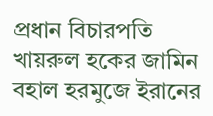প্রধান বিচারপতি খায়রুল হকের জামিন বহাল হরমুজে ইরানের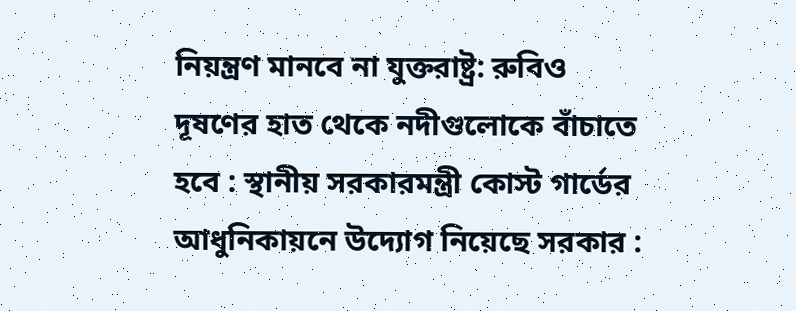নিয়ন্ত্রণ মানবে না যুক্তরাষ্ট্র: রুবিও দূষণের হাত থেকে নদীগুলোকে বাঁচাতে হবে : স্থানীয় সরকারমন্ত্রী কোস্ট গার্ডের আধুনিকায়নে উদ্যোগ নিয়েছে সরকার :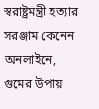স্বরাষ্ট্রমন্ত্রী হত্যার সরঞ্জাম কেনেন অনলাইনে, গুমের উপায়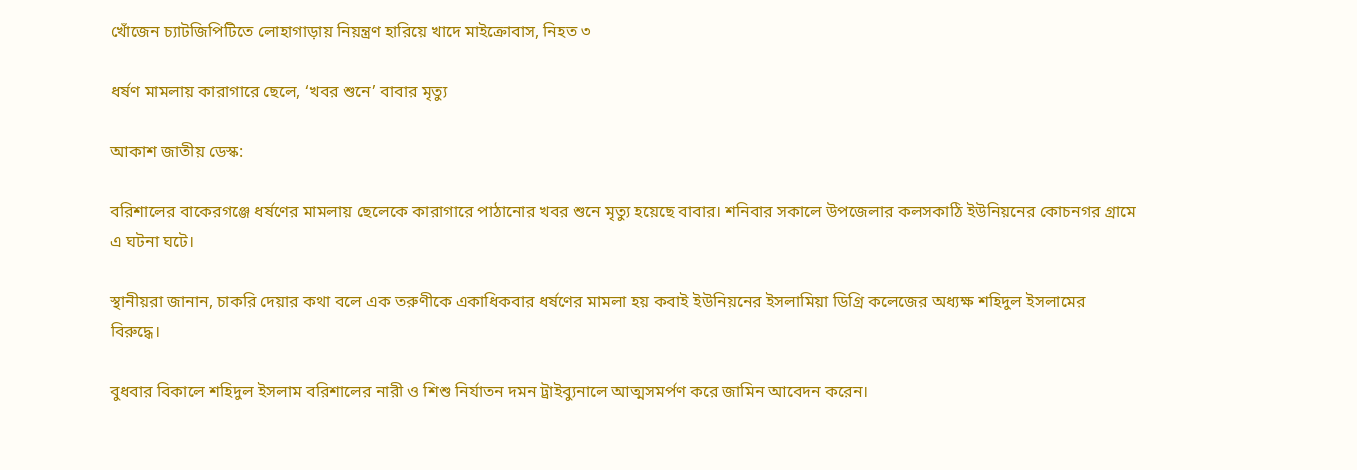খোঁজেন চ্যাটজিপিটিতে লোহাগাড়ায় নিয়ন্ত্রণ হারিয়ে খাদে মাইক্রোবাস, নিহত ৩

ধর্ষণ মামলায় কারাগারে ছেলে, ‘খবর শুনে’ বাবার মৃত্যু

আকাশ জাতীয় ডেস্ক:

বরিশালের বাকেরগঞ্জে ধর্ষণের মামলায় ছেলেকে কারাগারে পাঠানোর খবর শুনে মৃত্যু হয়েছে বাবার। শনিবার সকালে উপজেলার কলসকাঠি ইউনিয়নের কোচনগর গ্রামে এ ঘটনা ঘটে।

স্থানীয়রা জানান, চাকরি দেয়ার কথা বলে এক তরুণীকে একাধিকবার ধর্ষণের মামলা হয় কবাই ইউনিয়নের ইসলামিয়া ডিগ্রি কলেজের অধ্যক্ষ শহিদুল ইসলামের বিরুদ্ধে।

বুধবার বিকালে শহিদুল ইসলাম বরিশালের নারী ও শিশু নির্যাতন দমন ট্রাইব্যুনালে আত্মসমর্পণ করে জামিন আবেদন করেন।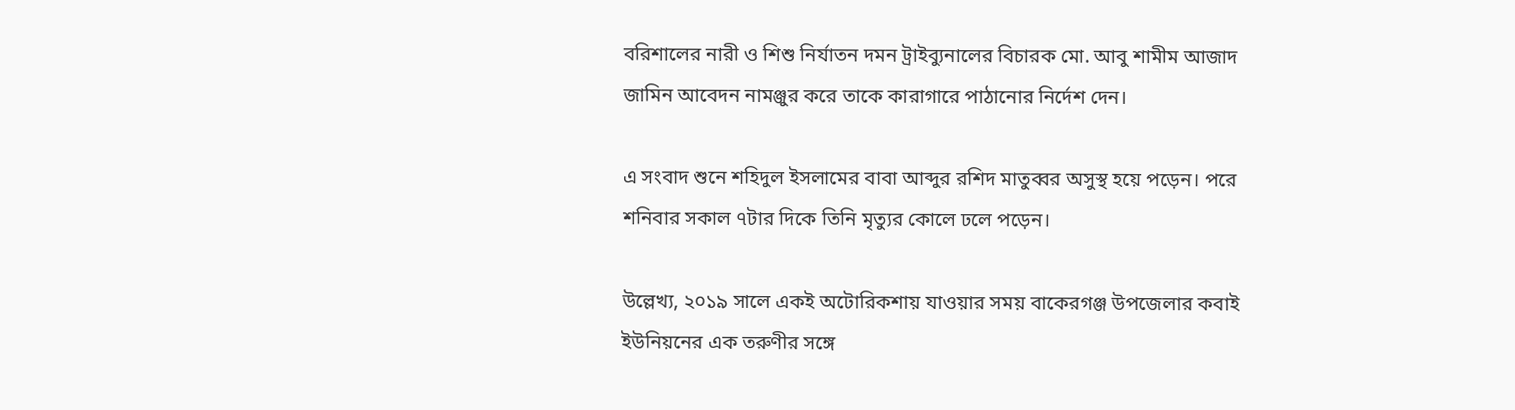বরিশালের নারী ও শিশু নির্যাতন দমন ট্রাইব্যুনালের বিচারক মো. আবু শামীম আজাদ জামিন আবেদন নামঞ্জুর করে তাকে কারাগারে পাঠানোর নির্দেশ দেন।

এ সংবাদ শুনে শহিদুল ইসলামের বাবা আব্দুর রশিদ মাতুব্বর অসুস্থ হয়ে পড়েন। পরে শনিবার সকাল ৭টার দিকে তিনি মৃত্যুর কোলে ঢলে পড়েন।

উল্লেখ্য, ২০১৯ সালে একই অটোরিকশায় যাওয়ার সময় বাকেরগঞ্জ উপজেলার কবাই ইউনিয়নের এক তরুণীর সঙ্গে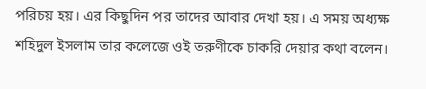পরিচয় হয়। এর কিছুদিন পর তাদের আবার দেখা হয়। এ সময় অধ্যক্ষ শহিদুল ইসলাম তার কলেজে ওই তরুণীকে চাকরি দেয়ার কথা বলেন।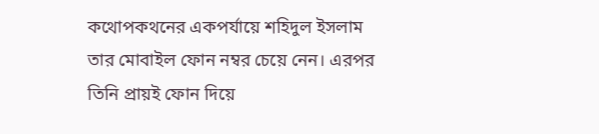কথোপকথনের একপর্যায়ে শহিদুল ইসলাম তার মোবাইল ফোন নম্বর চেয়ে নেন। এরপর তিনি প্রায়ই ফোন দিয়ে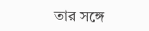তার সঙ্গে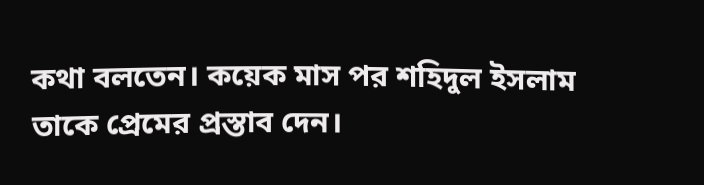কথা বলতেন। কয়েক মাস পর শহিদুল ইসলাম তাকে প্রেমের প্রস্তাব দেন।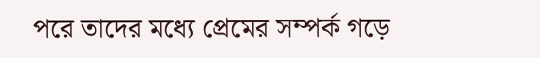পরে তাদের মধ্যে প্রেমের সম্পর্ক গড়ে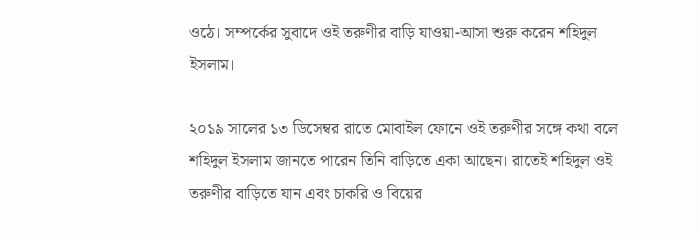ওঠে। সম্পর্কের সুবাদে ওই তরুণীর বাড়ি যাওয়া-আসা শুরু করেন শহিদুল ইসলাম।

২০১৯ সালের ১৩ ডিসেম্বর রাতে মোবাইল ফোনে ওই তরুণীর সঙ্গে কথা বলে শহিদুল ইসলাম জানতে পারেন তিনি বাড়িতে একা আছেন। রাতেই শহিদুল ওই তরুণীর বাড়িতে যান এবং চাকরি ও বিয়ের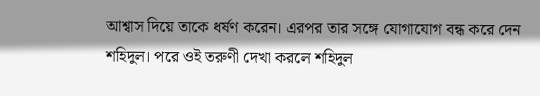আশ্বাস দিয়ে তাকে ধর্ষণ করেন। এরপর তার সঙ্গে যোগাযোগ বন্ধ করে দেন শহিদুল। পরে ওই তরুণী দেখা করলে শহিদুল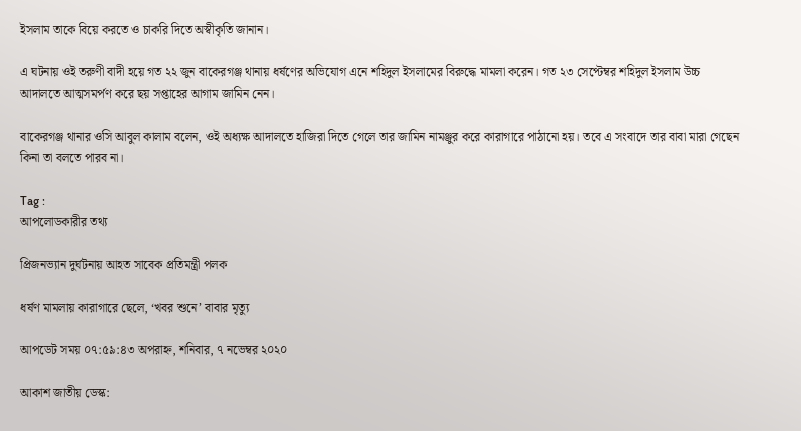ইসলাম তাকে বিয়ে করতে ও চাকরি দিতে অস্বীকৃতি জানান।

এ ঘটনায় ওই তরুণী বাদী হয়ে গত ২২ জুন বাকেরগঞ্জ থানায় ধর্ষণের অভিযোগ এনে শহিদুল ইসলামের বিরুদ্ধে মামলা করেন। গত ২৩ সেপ্টেম্বর শহিদুল ইসলাম উচ্চ আদালতে আত্মসমর্পণ করে ছয় সপ্তাহের আগাম জামিন নেন।

বাকেরগঞ্জ থানার ওসি আবুল কালাম বলেন, ওই অধ্যক্ষ আদালতে হাজিরা দিতে গেলে তার জামিন নামঞ্জুর করে কারাগারে পাঠানো হয়। তবে এ সংবাদে তার বাবা মারা গেছেন কিনা তা বলতে পারব না।

Tag :
আপলোডকারীর তথ্য

প্রিজনভ্যান দুর্ঘটনায় আহত সাবেক প্রতিমন্ত্রী পলক

ধর্ষণ মামলায় কারাগারে ছেলে, ‘খবর শুনে’ বাবার মৃত্যু

আপডেট সময় ০৭:৫৯:৪৩ অপরাহ্ন, শনিবার, ৭ নভেম্বর ২০২০

আকাশ জাতীয় ডেস্ক: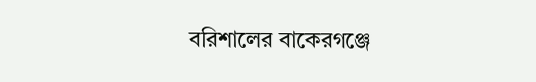বরিশালের বাকেরগঞ্জে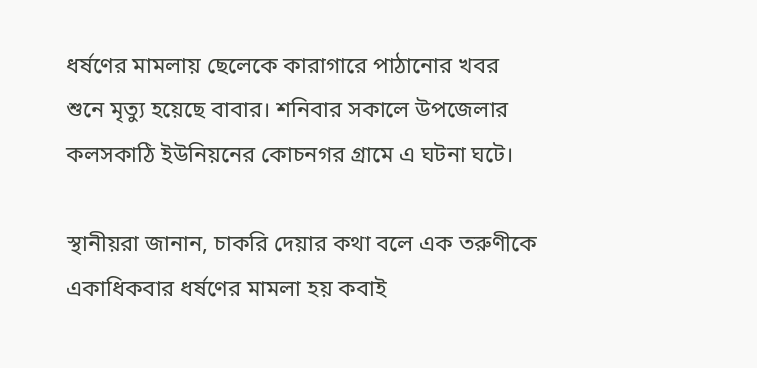ধর্ষণের মামলায় ছেলেকে কারাগারে পাঠানোর খবর শুনে মৃত্যু হয়েছে বাবার। শনিবার সকালে উপজেলার কলসকাঠি ইউনিয়নের কোচনগর গ্রামে এ ঘটনা ঘটে।

স্থানীয়রা জানান, চাকরি দেয়ার কথা বলে এক তরুণীকে একাধিকবার ধর্ষণের মামলা হয় কবাই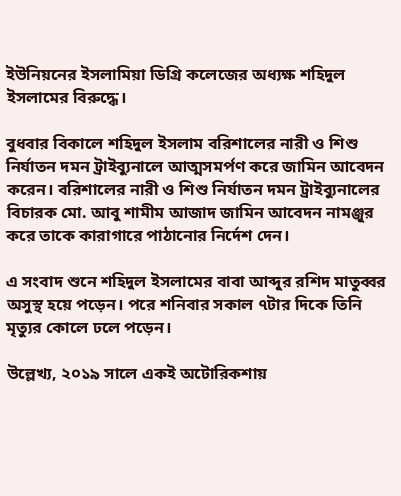ইউনিয়নের ইসলামিয়া ডিগ্রি কলেজের অধ্যক্ষ শহিদুল ইসলামের বিরুদ্ধে।

বুধবার বিকালে শহিদুল ইসলাম বরিশালের নারী ও শিশু নির্যাতন দমন ট্রাইব্যুনালে আত্মসমর্পণ করে জামিন আবেদন করেন। বরিশালের নারী ও শিশু নির্যাতন দমন ট্রাইব্যুনালের বিচারক মো. আবু শামীম আজাদ জামিন আবেদন নামঞ্জুর করে তাকে কারাগারে পাঠানোর নির্দেশ দেন।

এ সংবাদ শুনে শহিদুল ইসলামের বাবা আব্দুর রশিদ মাতুব্বর অসুস্থ হয়ে পড়েন। পরে শনিবার সকাল ৭টার দিকে তিনি মৃত্যুর কোলে ঢলে পড়েন।

উল্লেখ্য, ২০১৯ সালে একই অটোরিকশায়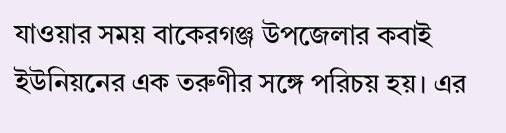যাওয়ার সময় বাকেরগঞ্জ উপজেলার কবাই ইউনিয়নের এক তরুণীর সঙ্গে পরিচয় হয়। এর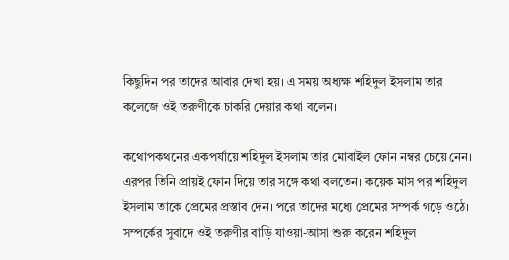কিছুদিন পর তাদের আবার দেখা হয়। এ সময় অধ্যক্ষ শহিদুল ইসলাম তার কলেজে ওই তরুণীকে চাকরি দেয়ার কথা বলেন।

কথোপকথনের একপর্যায়ে শহিদুল ইসলাম তার মোবাইল ফোন নম্বর চেয়ে নেন। এরপর তিনি প্রায়ই ফোন দিয়ে তার সঙ্গে কথা বলতেন। কয়েক মাস পর শহিদুল ইসলাম তাকে প্রেমের প্রস্তাব দেন। পরে তাদের মধ্যে প্রেমের সম্পর্ক গড়ে ওঠে। সম্পর্কের সুবাদে ওই তরুণীর বাড়ি যাওয়া-আসা শুরু করেন শহিদুল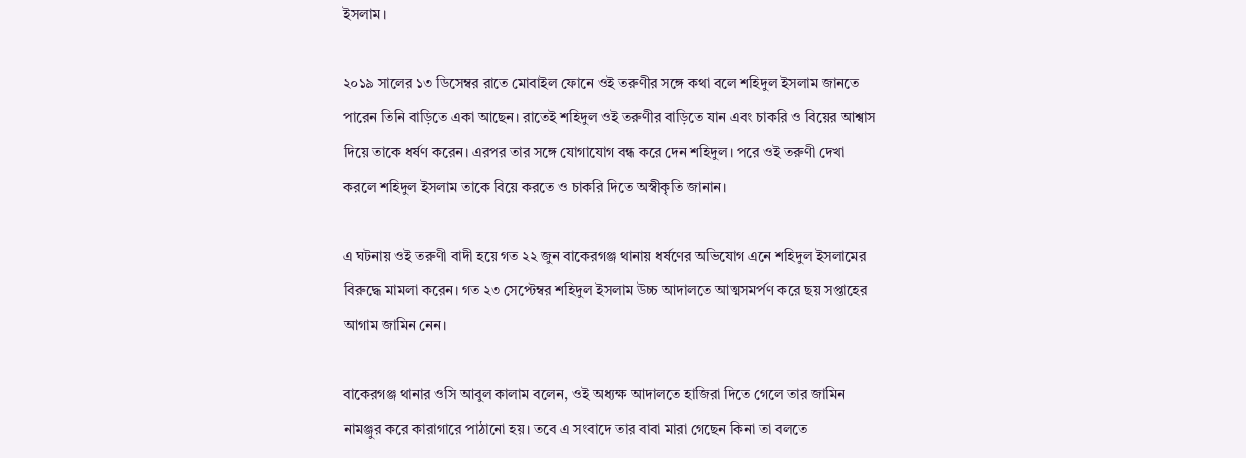ইসলাম।

২০১৯ সালের ১৩ ডিসেম্বর রাতে মোবাইল ফোনে ওই তরুণীর সঙ্গে কথা বলে শহিদুল ইসলাম জানতে পারেন তিনি বাড়িতে একা আছেন। রাতেই শহিদুল ওই তরুণীর বাড়িতে যান এবং চাকরি ও বিয়ের আশ্বাস দিয়ে তাকে ধর্ষণ করেন। এরপর তার সঙ্গে যোগাযোগ বন্ধ করে দেন শহিদুল। পরে ওই তরুণী দেখা করলে শহিদুল ইসলাম তাকে বিয়ে করতে ও চাকরি দিতে অস্বীকৃতি জানান।

এ ঘটনায় ওই তরুণী বাদী হয়ে গত ২২ জুন বাকেরগঞ্জ থানায় ধর্ষণের অভিযোগ এনে শহিদুল ইসলামের বিরুদ্ধে মামলা করেন। গত ২৩ সেপ্টেম্বর শহিদুল ইসলাম উচ্চ আদালতে আত্মসমর্পণ করে ছয় সপ্তাহের আগাম জামিন নেন।

বাকেরগঞ্জ থানার ওসি আবুল কালাম বলেন, ওই অধ্যক্ষ আদালতে হাজিরা দিতে গেলে তার জামিন নামঞ্জুর করে কারাগারে পাঠানো হয়। তবে এ সংবাদে তার বাবা মারা গেছেন কিনা তা বলতে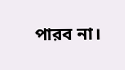পারব না।